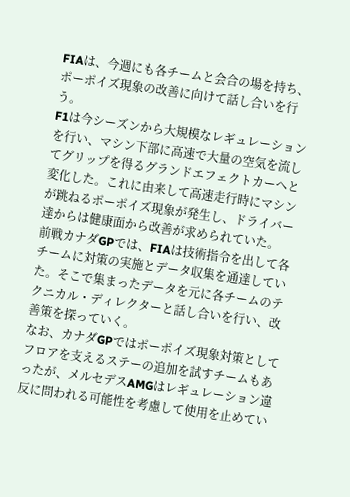FIAは、今週にも各チームと会合の場を持ち、ポーポイズ現象の改善に向けて話し合いを行う。
F1は今シーズンから大規模なレギュレーションを行い、マシン下部に高速で大量の空気を流してグリップを得るグランドエフェクトカーへと変化した。これに由来して高速走行時にマシンが跳ねるポーポイズ現象が発生し、ドライバー達からは健康面から改善が求められていた。
前戦カナダGPでは、FIAは技術指令を出して各チームに対策の実施とデータ収集を通達していた。そこで集まったデータを元に各チームのテクニカル・ディレクターと話し合いを行い、改善策を探っていく。
なお、カナダGPではポーポイズ現象対策としてフロアを支えるステーの追加を試すチームもあったが、メルセデスAMGはレギュレーション違反に問われる可能性を考慮して使用を止めてい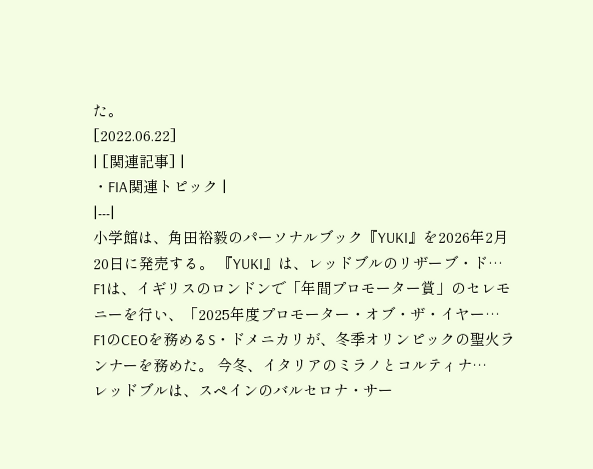た。
[2022.06.22]
| [関連記事] |
・FIA関連トピック |
|---|
小学館は、角田裕毅のパーソナルブック『YUKI』を2026年2月20日に発売する。 『YUKI』は、レッドブルのリザーブ・ド…
F1は、イギリスのロンドンで「年間プロモーター賞」のセレモニーを行い、「2025年度プロモーター・オブ・ザ・イヤー…
F1のCEOを務めるS・ドメニカリが、冬季オリンピックの聖火ランナーを務めた。 今冬、イタリアのミラノとコルティナ…
レッドブルは、スペインのバルセロナ・サー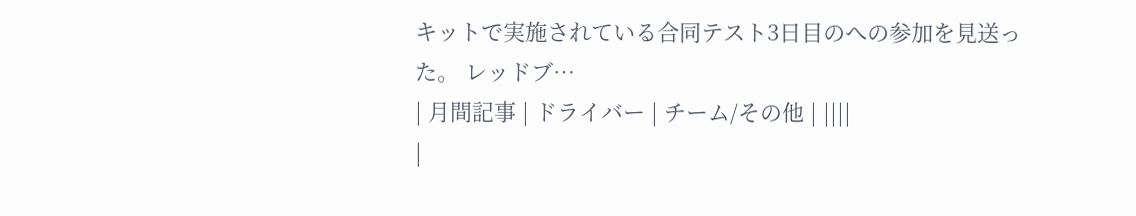キットで実施されている合同テスト3日目のへの参加を見送った。 レッドブ…
| 月間記事 | ドライバー | チーム/その他 | ||||
|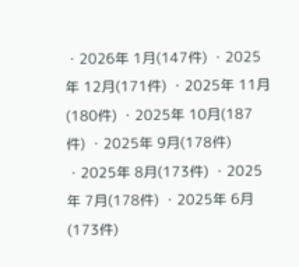・2026年 1月(147件) ・2025年 12月(171件) ・2025年 11月(180件) ・2025年 10月(187件) ・2025年 9月(178件) ・2025年 8月(173件) ・2025年 7月(178件) ・2025年 6月(173件)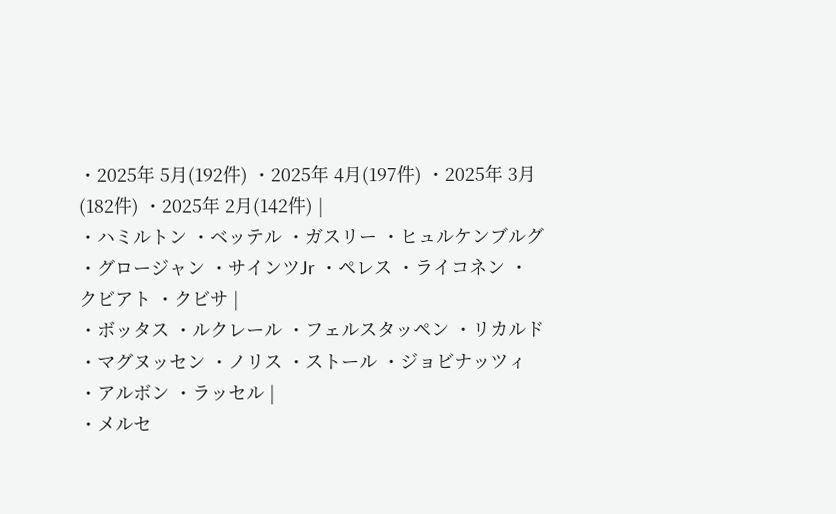・2025年 5月(192件) ・2025年 4月(197件) ・2025年 3月(182件) ・2025年 2月(142件) |
・ハミルトン ・ベッテル ・ガスリー ・ヒュルケンブルグ ・グロージャン ・サインツJr ・ペレス ・ライコネン ・クビアト ・クビサ |
・ボッタス ・ルクレール ・フェルスタッペン ・リカルド ・マグヌッセン ・ノリス ・ストール ・ジョビナッツィ ・アルボン ・ラッセル |
・メルセ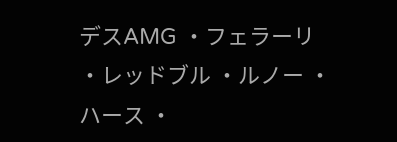デスAMG ・フェラーリ ・レッドブル ・ルノー ・ハース ・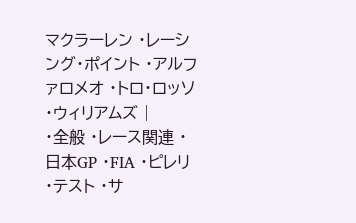マクラーレン ・レーシング・ポイント ・アルファロメオ ・トロ・ロッソ ・ウィリアムズ |
・全般 ・レース関連 ・日本GP ・FIA ・ピレリ ・テスト ・サ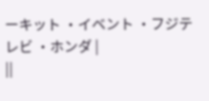ーキット ・イベント ・フジテレビ ・ホンダ |
||